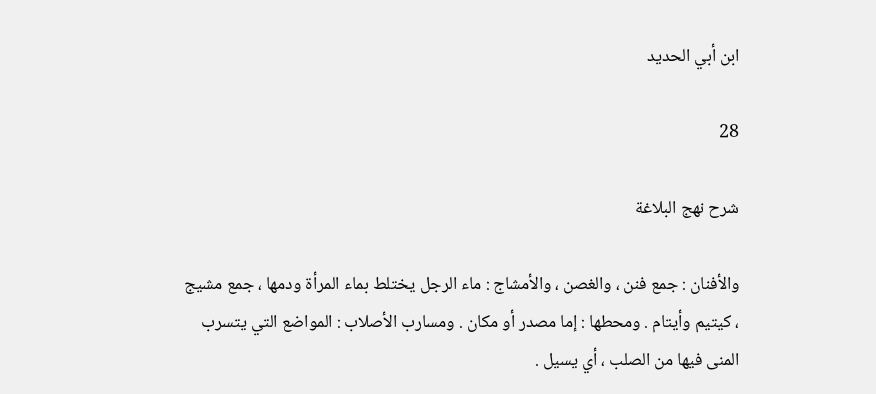ابن أبي الحديد

28

شرح نهج البلاغة

والأفنان : جمع فنن ، والغصن ، والأمشاج : ماء الرجل يختلط بماء المرأة ودمها ، جمع مشيج ، كيتيم وأيتام . ومحطها : إما مصدر أو مكان . ومسارب الأصلاب : المواضع التي يتسرب المنى فيها من الصلب ، أي يسيل .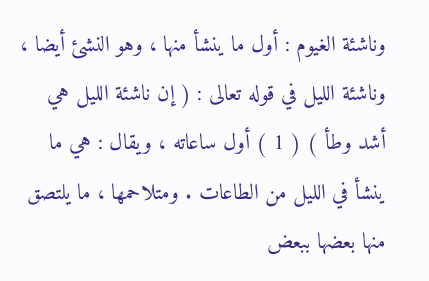وناشئة الغيوم : أول ما ينشأ منها ، وهو النشئ أيضا ، وناشئة الليل في قوله تعالى : ( إن ناشئة الليل هي أشد وطأ ) ( 1 ) أول ساعاته ، ويقال : هي ما ينشأ في الليل من الطاعات . ومتلاحمها ، ما يلتصق منها بعضها ببعض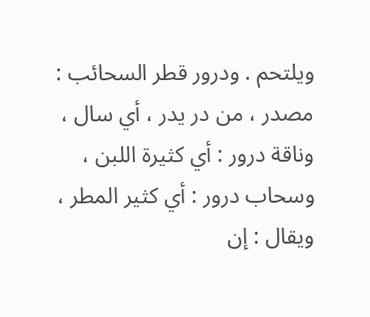ويلتحم . ودرور قطر السحائب : مصدر ، من در يدر ، أي سال ، وناقة درور : أي كثيرة اللبن ، وسحاب درور : أي كثير المطر ، ويقال : إن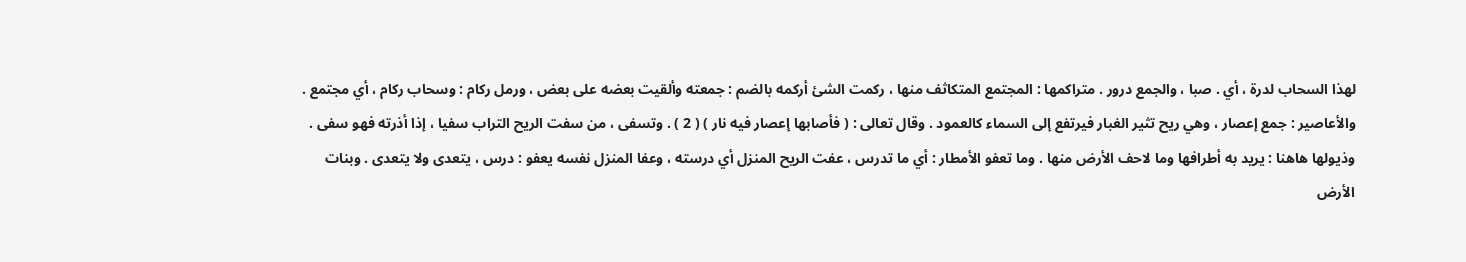لهذا السحاب لدرة ، أي . صبا ، والجمع درور . متراكمها : المجتمع المتكاثف منها ، ركمت الشئ أركمه بالضم : جمعته وألقيت بعضه على بعض ، ورمل ركام : وسحاب ركام ، أي مجتمع . والأعاصير : جمع إعصار ، وهي ريح تثير الغبار فيرتفع إلى السماء كالعمود . وقال تعالى : ( فأصابها إعصار فيه نار ) ( 2 ) . وتسفى ، من سفت الريح التراب سفيا ، إذا أذرته فهو سفى . وذيولها هاهنا : يريد به أطرافها وما لاحف الأرض منها . وما تعفو الأمطار : أي ما تدرس ، عفت الريح المنزل أي درسته ، وعفا المنزل نفسه يعفو : درس ، يتعدى ولا يتعدى . وبنات الأرض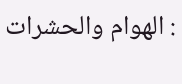: الهوام والحشرات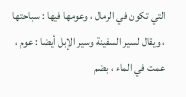التي تكون في الرمال ، وعومها فيها : سباحتها ، ويقال لسير السفينة وسير الإبل أيضا : عوم ، عمت في الماء ، بضم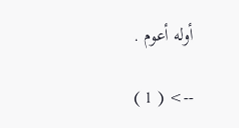أوله أعوم .

--> ( 1 )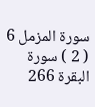سورة المزمل 6 ( 2 ) سورة البقرة 266